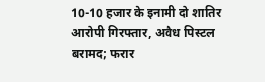10-10 हजार के इनामी दो शातिर आरोपी गिरफ्तार, अवैध पिस्टल बरामद; फरार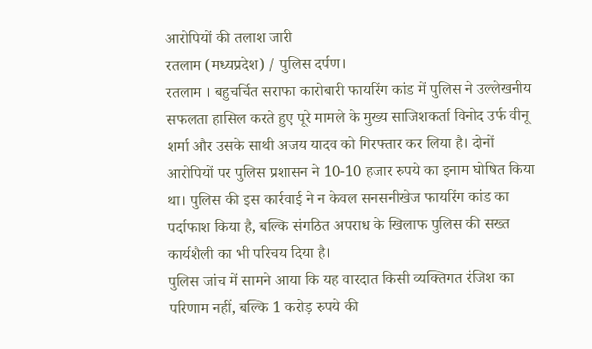आरोपियों की तलाश जारी
रतलाम (मध्यप्रदेश) / पुलिस दर्पण।
रतलाम । बहुचर्चित सराफा कारोबारी फायरिंग कांड में पुलिस ने उल्लेखनीय सफलता हासिल करते हुए पूरे मामले के मुख्य साजिशकर्ता विनोद उर्फ वीनू शर्मा और उसके साथी अजय यादव को गिरफ्तार कर लिया है। दोनों आरोपियों पर पुलिस प्रशासन ने 10-10 हजार रुपये का इनाम घोषित किया था। पुलिस की इस कार्रवाई ने न केवल सनसनीखेज फायरिंग कांड का पर्दाफाश किया है, बल्कि संगठित अपराध के खिलाफ पुलिस की सख्त कार्यशैली का भी परिचय दिया है।
पुलिस जांच में सामने आया कि यह वारदात किसी व्यक्तिगत रंजिश का परिणाम नहीं, बल्कि 1 करोड़ रुपये की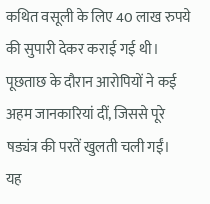कथित वसूली के लिए 40 लाख रुपये की सुपारी देकर कराई गई थी। पूछताछ के दौरान आरोपियों ने कई अहम जानकारियां दीं, जिससे पूरे षड्यंत्र की परतें खुलती चली गईं।
यह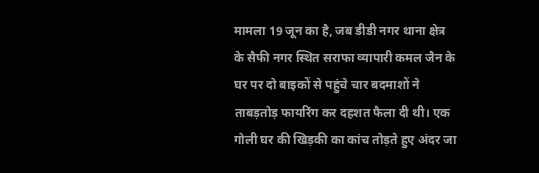मामला 19 जून का है, जब डीडी नगर थाना क्षेत्र के सैफी नगर स्थित सराफा व्यापारी कमल जैन के घर पर दो बाइकों से पहुंचे चार बदमाशों ने ताबड़तोड़ फायरिंग कर दहशत फैला दी थी। एक गोली घर की खिड़की का कांच तोड़ते हुए अंदर जा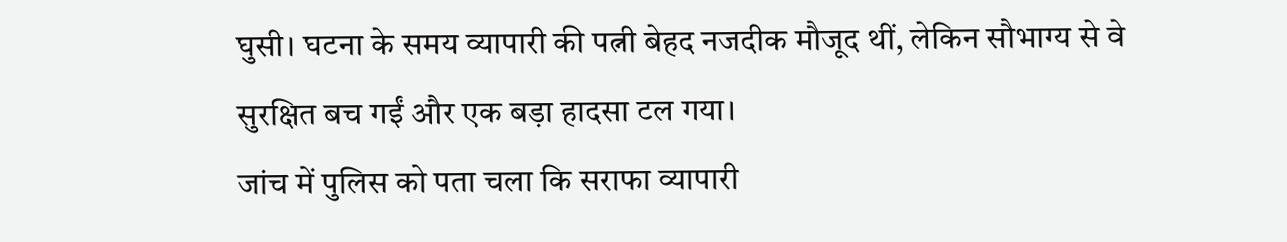घुसी। घटना के समय व्यापारी की पत्नी बेहद नजदीक मौजूद थीं, लेकिन सौभाग्य से वे सुरक्षित बच गईं और एक बड़ा हादसा टल गया।
जांच में पुलिस को पता चला कि सराफा व्यापारी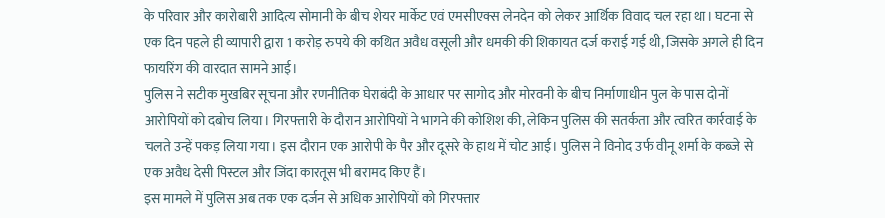के परिवार और कारोबारी आदित्य सोमानी के बीच शेयर मार्केट एवं एमसीएक्स लेनदेन को लेकर आर्थिक विवाद चल रहा था। घटना से एक दिन पहले ही व्यापारी द्वारा 1 करोड़ रुपये की कथित अवैध वसूली और धमकी की शिकायत दर्ज कराई गई थी, जिसके अगले ही दिन फायरिंग की वारदात सामने आई।
पुलिस ने सटीक मुखबिर सूचना और रणनीतिक घेराबंदी के आधार पर सागोद और मोरवनी के बीच निर्माणाधीन पुल के पास दोनों आरोपियों को दबोच लिया। गिरफ्तारी के दौरान आरोपियों ने भागने की कोशिश की, लेकिन पुलिस की सतर्कता और त्वरित कार्रवाई के चलते उन्हें पकड़ लिया गया। इस दौरान एक आरोपी के पैर और दूसरे के हाथ में चोट आई। पुलिस ने विनोद उर्फ वीनू शर्मा के कब्जे से एक अवैध देसी पिस्टल और जिंदा कारतूस भी बरामद किए हैं।
इस मामले में पुलिस अब तक एक दर्जन से अधिक आरोपियों को गिरफ्तार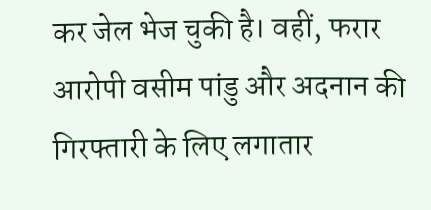कर जेल भेज चुकी है। वहीं, फरार आरोपी वसीम पांडु और अदनान की गिरफ्तारी के लिए लगातार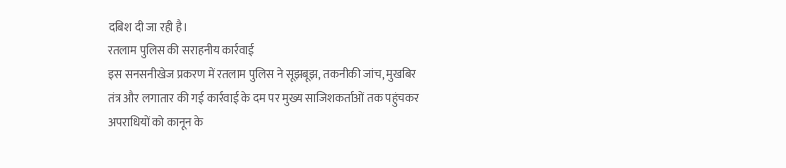दबिश दी जा रही है।
रतलाम पुलिस की सराहनीय कार्रवाई
इस सनसनीखेज प्रकरण में रतलाम पुलिस ने सूझबूझ, तकनीकी जांच, मुखबिर तंत्र और लगातार की गई कार्रवाई के दम पर मुख्य साजिशकर्ताओं तक पहुंचकर अपराधियों को कानून के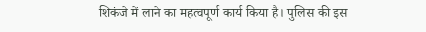शिकंजे में लाने का महत्वपूर्ण कार्य किया है। पुलिस की इस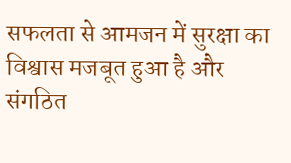सफलता से आमजन में सुरक्षा का विश्वास मजबूत हुआ है और संगठित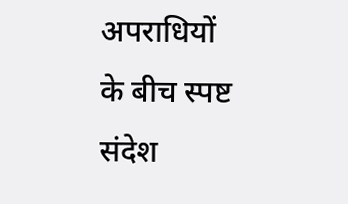अपराधियों के बीच स्पष्ट संदेश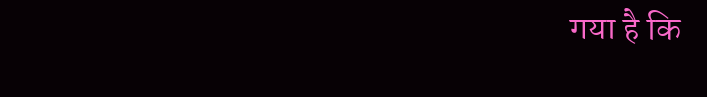गया है कि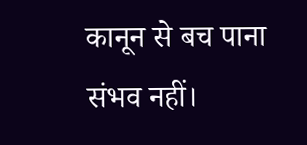कानून से बच पाना संभव नहीं।